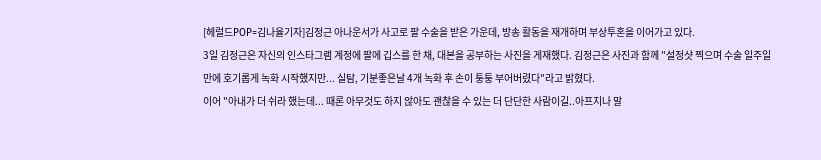[헤럴드POP=김나율기자]김정근 아나운서가 사고로 팔 수술을 받은 가운데, 방송 활동을 재개하며 부상투혼을 이어가고 있다.
3일 김정근은 자신의 인스타그램 계정에 팔에 깁스를 한 채, 대본을 공부하는 사진을 게재했다. 김정근은 사진과 함께 "설정샷 찍으며 수술 일주일 만에 호기롭게 녹화 시작했지만... 실탐, 기분좋은날 4개 녹화 후 손이 퉁퉁 부어버렸다"라고 밝혔다.
이어 "아내가 더 쉬라 했는데... 때론 아무것도 하지 않아도 괜찮을 수 있는 더 단단한 사람이길..아프지나 말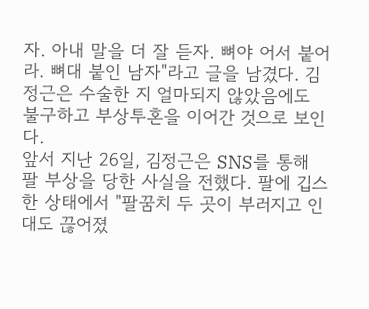자. 아내 말을 더 잘 듣자. 뼈야 어서 붙어라. 뼈대 붙인 남자"라고 글을 남겼다. 김정근은 수술한 지 얼마되지 않았음에도 불구하고 부상투혼을 이어간 것으로 보인다.
앞서 지난 26일, 김정근은 SNS를 통해 팔 부상을 당한 사실을 전했다. 팔에 깁스한 상태에서 "팔꿈치 두 곳이 부러지고 인대도 끊어졌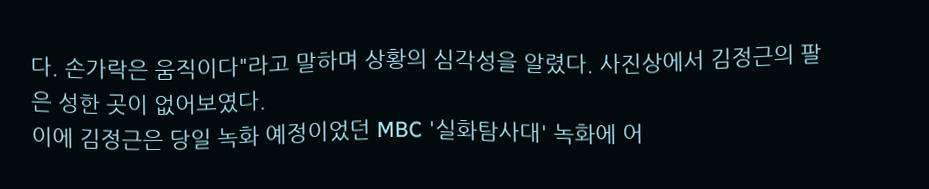다. 손가락은 움직이다"라고 말하며 상황의 심각성을 알렸다. 사진상에서 김정근의 팔은 성한 곳이 없어보였다.
이에 김정근은 당일 녹화 예정이었던 MBC '실화탐사대' 녹화에 어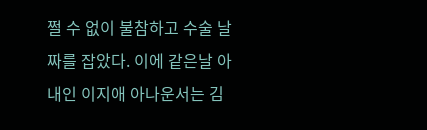쩔 수 없이 불참하고 수술 날짜를 잡았다. 이에 같은날 아내인 이지애 아나운서는 김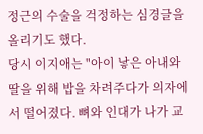정근의 수술을 걱정하는 심경글을 올리기도 했다.
당시 이지애는 "아이 낳은 아내와 딸을 위해 밥을 차려주다가 의자에서 떨어졌다. 뼈와 인대가 나가 교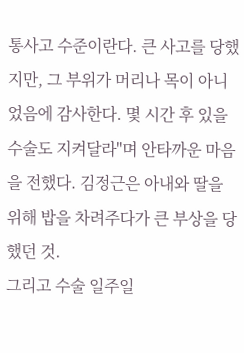통사고 수준이란다. 큰 사고를 당했지만, 그 부위가 머리나 목이 아니었음에 감사한다. 몇 시간 후 있을 수술도 지켜달라"며 안타까운 마음을 전했다. 김정근은 아내와 딸을 위해 밥을 차려주다가 큰 부상을 당했던 것.
그리고 수술 일주일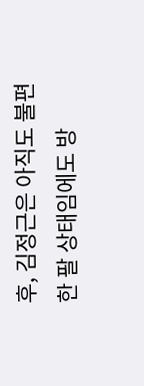후, 김정근은 아직도 불편한 팔 상태임에도 방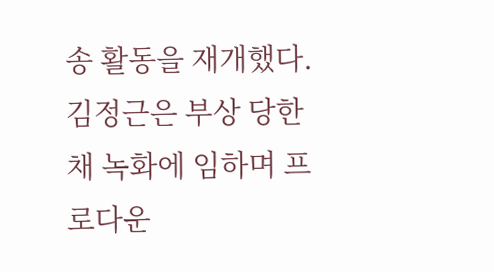송 활동을 재개했다. 김정근은 부상 당한 채 녹화에 임하며 프로다운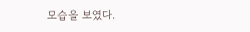모습을 보였다.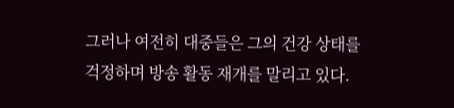그러나 여전히 대중들은 그의 건강 상태를 걱정하며 방송 활동 재개를 말리고 있다.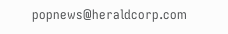popnews@heraldcorp.com